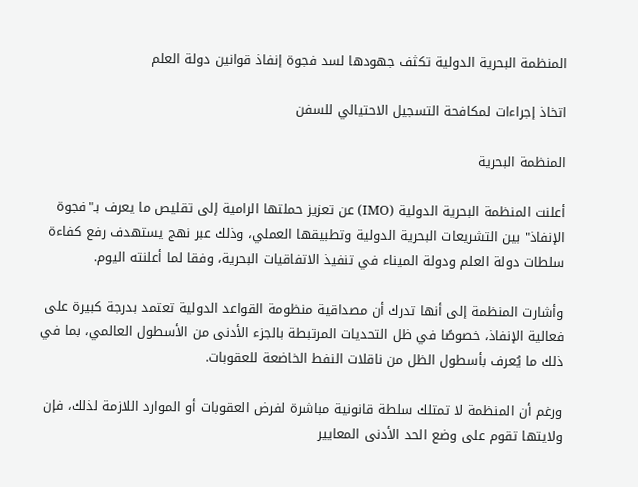المنظمة البحرية الدولية تكثف جهودها لسد فجوة إنفاذ قوانين دولة العلم

اتخاذ إجراءات لمكافحة التسجيل الاحتيالي للسفن

المنظمة البحرية

أعلنت المنظمة البحرية الدولية (IMO) عن تعزيز حملتها الرامية إلى تقليص ما يعرف بـ"فجوة الإنفاذ" بين التشريعات البحرية الدولية وتطبيقها العملي، وذلك عبر نهج يستهدف رفع كفاءة سلطات دولة العلم ودولة الميناء في تنفيذ الاتفاقيات البحرية، وفقا لما أعلنته اليوم.

وأشارت المنظمة إلى أنها تدرك أن مصداقية منظومة القواعد الدولية تعتمد بدرجة كبيرة على فعالية الإنفاذ، خصوصًا في ظل التحديات المرتبطة بالجزء الأدنى من الأسطول العالمي، بما في ذلك ما يُعرف بأسطول الظل من ناقلات النفط الخاضعة للعقوبات.

ورغم أن المنظمة لا تمتلك سلطة قانونية مباشرة لفرض العقوبات أو الموارد اللازمة لذلك، فإن ولايتها تقوم على وضع الحد الأدنى المعايير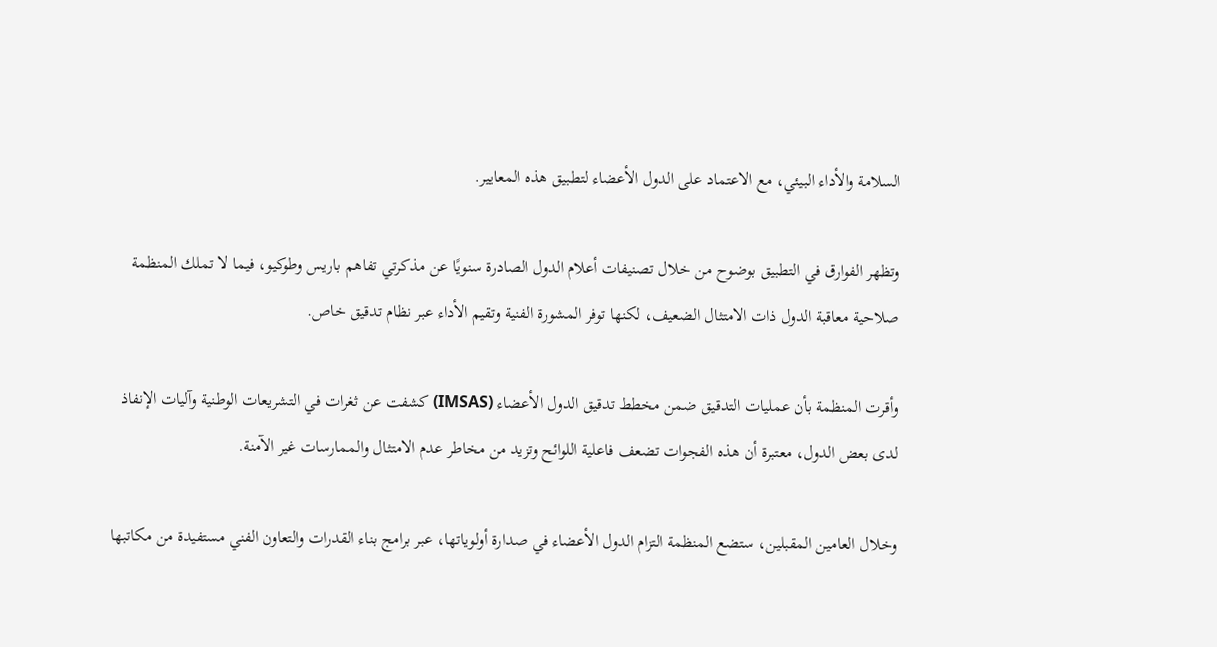السلامة والأداء البيئي، مع الاعتماد على الدول الأعضاء لتطبيق هذه المعايير.

وتظهر الفوارق في التطبيق بوضوح من خلال تصنيفات أعلام الدول الصادرة سنويًا عن مذكرتي تفاهم باريس وطوكيو، فيما لا تملك المنظمة صلاحية معاقبة الدول ذات الامتثال الضعيف، لكنها توفر المشورة الفنية وتقيم الأداء عبر نظام تدقيق خاص.

وأقرت المنظمة بأن عمليات التدقيق ضمن مخطط تدقيق الدول الأعضاء (IMSAS) كشفت عن ثغرات في التشريعات الوطنية وآليات الإنفاذ لدى بعض الدول، معتبرة أن هذه الفجوات تضعف فاعلية اللوائح وتزيد من مخاطر عدم الامتثال والممارسات غير الآمنة.

وخلال العامين المقبلين، ستضع المنظمة التزام الدول الأعضاء في صدارة أولوياتها، عبر برامج بناء القدرات والتعاون الفني مستفيدة من مكاتبها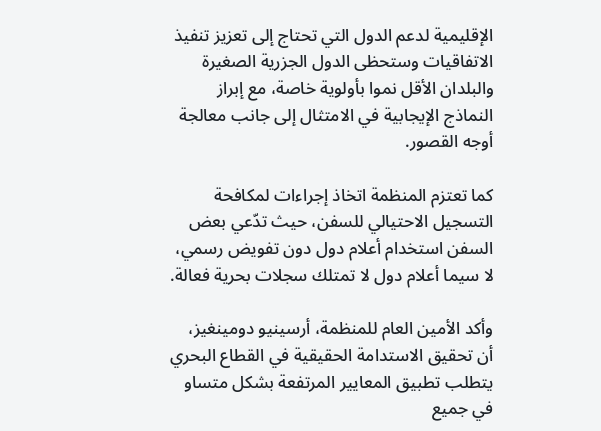الإقليمية لدعم الدول التي تحتاج إلى تعزيز تنفيذ الاتفاقيات وستحظى الدول الجزرية الصغيرة والبلدان الأقل نموا بأولوية خاصة، مع إبراز النماذج الإيجابية في الامتثال إلى جانب معالجة أوجه القصور.

كما تعتزم المنظمة اتخاذ إجراءات لمكافحة التسجيل الاحتيالي للسفن، حيث تدّعي بعض السفن استخدام أعلام دول دون تفويض رسمي، لا سيما أعلام دول لا تمتلك سجلات بحرية فعالة.

وأكد الأمين العام للمنظمة، أرسينيو دومينغيز، أن تحقيق الاستدامة الحقيقية في القطاع البحري يتطلب تطبيق المعايير المرتفعة بشكل متساو في جميع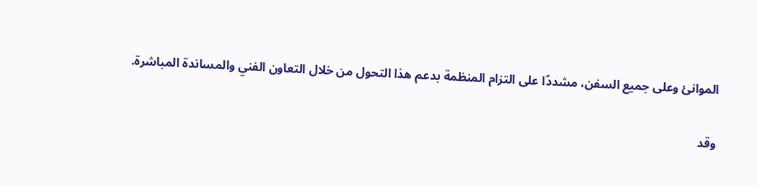الموانئ وعلى جميع السفن، مشددًا على التزام المنظمة بدعم هذا التحول من خلال التعاون الفني والمساندة المباشرة.

وقد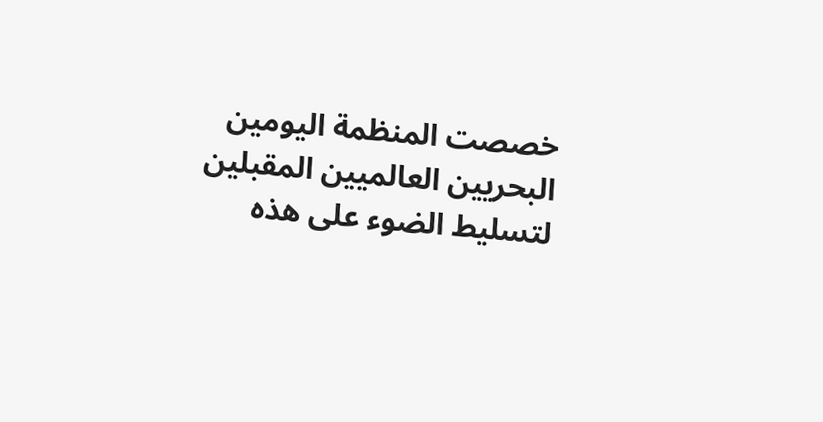خصصت المنظمة اليومين البحريين العالميين المقبلين لتسليط الضوء على هذه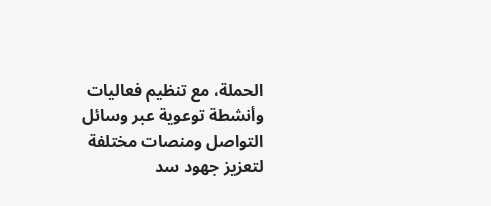الحملة، مع تنظيم فعاليات وأنشطة توعوية عبر وسائل التواصل ومنصات مختلفة لتعزيز جهود سد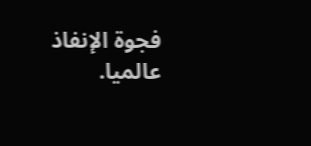فجوة الإنفاذ عالميا.